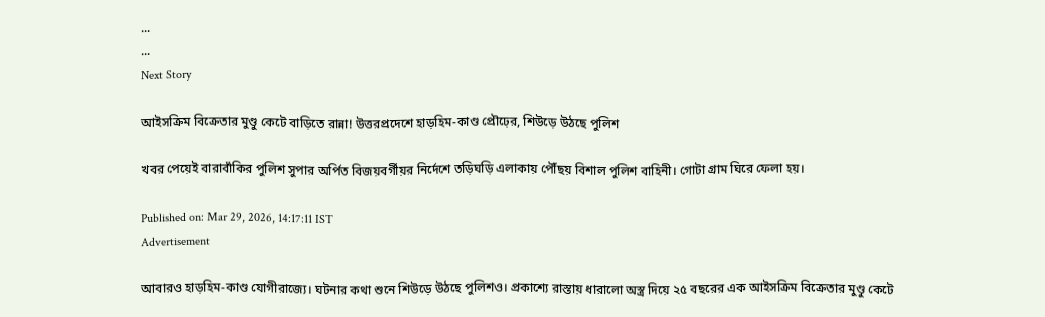...
...
Next Story

আইসক্রিম বিক্রেতার মুণ্ডু কেটে বাড়িতে রান্না! উত্তরপ্রদেশে হাড়হিম-কাণ্ড প্রৌঢ়ের, শিউড়ে উঠছে পুলিশ

খবর পেয়েই বারাবাঁকির পুলিশ সুপার অর্পিত বিজয়বর্গীয়র নির্দেশে তড়িঘড়ি এলাকায় পৌঁছয় বিশাল পুলিশ বাহিনী। গোটা গ্রাম ঘিরে ফেলা হয়।

Published on: Mar 29, 2026, 14:17:11 IST
Advertisement

আবারও হাড়হিম-কাণ্ড যোগীরাজ্যে। ঘটনার কথা শুনে শিউড়ে উঠছে পুলিশও। প্রকাশ্যে রাস্তায় ধারালো অস্ত্র দিয়ে ২৫ বছরের এক আইসক্রিম বিক্রেতার মুণ্ডু কেটে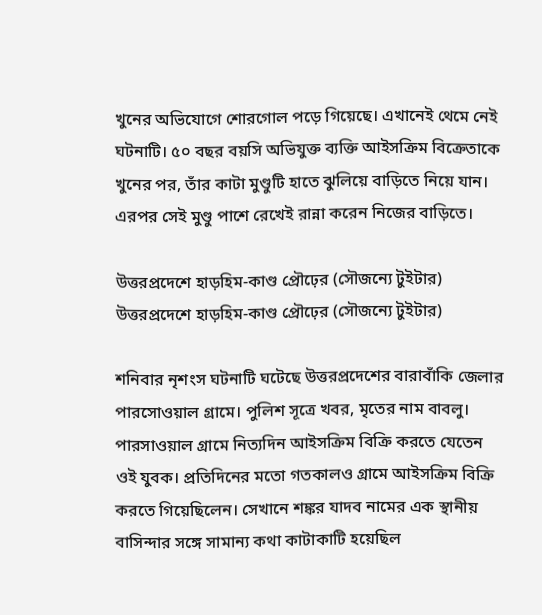খুনের অভিযোগে শোরগোল পড়ে গিয়েছে। এখানেই থেমে নেই ঘটনাটি। ৫০ বছর বয়সি অভিযুক্ত ব্যক্তি আইসক্রিম বিক্রেতাকে খুনের পর, তাঁর কাটা মুণ্ডুটি হাতে ঝুলিয়ে বাড়িতে নিয়ে যান। এরপর সেই মুণ্ডু পাশে রেখেই রান্না করেন নিজের বাড়িতে।

উত্তরপ্রদেশে হাড়হিম-কাণ্ড প্রৌঢ়ের (সৌজন্যে টুইটার)
উত্তরপ্রদেশে হাড়হিম-কাণ্ড প্রৌঢ়ের (সৌজন্যে টুইটার)

শনিবার নৃশংস ঘটনাটি ঘটেছে উত্তরপ্রদেশের বারাবাঁকি জেলার পারসোওয়াল গ্রামে। পুলিশ সূত্রে খবর, মৃতের নাম বাবলু। পারসাওয়াল গ্রামে নিত্যদিন আইসক্রিম বিক্রি করতে যেতেন ওই যুবক। প্রতিদিনের মতো গতকালও গ্রামে আইসক্রিম বিক্রি করতে গিয়েছিলেন। সেখানে শঙ্কর যাদব নামের এক স্থানীয় বাসিন্দার সঙ্গে সামান্য কথা কাটাকাটি হয়েছিল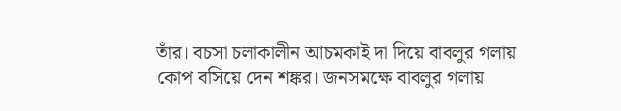তাঁর। বচসা চলাকালীন আচমকাই দা দিয়ে বাবলুর গলায় কোপ বসিয়ে দেন শঙ্কর। জনসমক্ষে বাবলুর গলায়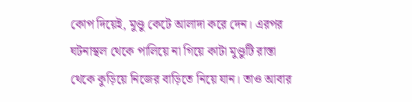কোপ দিয়েই, মুণ্ডু কেটে আলাদা করে দেন। এরপর ঘটনাস্থল থেকে পালিয়ে না গিয়ে কাটা মুণ্ডুটি রাস্তা থেকে কুড়িয়ে নিজের বাড়িতে নিয়ে যান। তাও আবার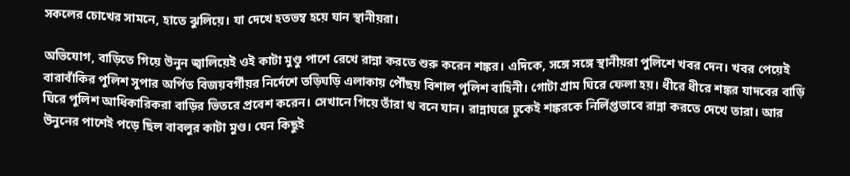সকলের চোখের সামনে, হাতে ঝুলিয়ে। যা দেখে হতভম্ব হয়ে যান স্থানীয়রা।

অভিযোগ, বাড়িতে গিয়ে উনুন জ্বালিয়েই ওই কাটা মুণ্ডু পাশে রেখে রান্না করতে শুরু করেন শঙ্কর। এদিকে, সঙ্গে সঙ্গে স্থানীয়রা পুলিশে খবর দেন। খবর পেয়েই বারাবাঁকির পুলিশ সুপার অর্পিত বিজয়বর্গীয়র নির্দেশে তড়িঘড়ি এলাকায় পৌঁছয় বিশাল পুলিশ বাহিনী। গোটা গ্রাম ঘিরে ফেলা হয়। ধীরে ধীরে শঙ্কর যাদবের বাড়ি ঘিরে পুলিশ আধিকারিকরা বাড়ির ভিতরে প্রবেশ করেন। সেখানে গিয়ে তাঁরা থ বনে যান। রান্নাঘরে ঢুকেই শঙ্করকে নির্লিপ্তভাবে রান্না করতে দেখে তারা। আর উনুনের পাশেই পড়ে ছিল বাবলুর কাটা মুণ্ড। যেন কিছুই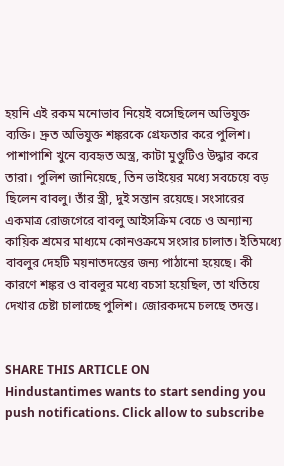হয়নি এই রকম মনোভাব নিয়েই বসেছিলেন অভিযুক্ত ব্যক্তি। দ্রুত অভিযুক্ত শঙ্করকে গ্রেফতার করে পুলিশ। পাশাপাশি খুনে ব্যবহৃত অস্ত্র, কাটা মুণ্ডুটিও উদ্ধার করে তারা। পুলিশ জানিয়েছে, তিন ভাইয়ের মধ্যে সবচেয়ে বড় ছিলেন বাবলু। তাঁর স্ত্রী, দুই সন্তান রয়েছে। সংসারের একমাত্র রোজগেরে বাবলু আইসক্রিম বেচে ও অন্যান্য কায়িক শ্রমের মাধ্যমে কোনওক্রমে সংসার চালাত। ইতিমধ্যে বাবলুর দেহটি ময়নাতদন্তের জন্য পাঠানো হয়েছে। কী কারণে শঙ্কর ও বাবলুর মধ্যে বচসা হয়েছিল, তা খতিয়ে দেখার চেষ্টা চালাচ্ছে পুলিশ। জোরকদমে চলছে তদন্ত।


SHARE THIS ARTICLE ON
Hindustantimes wants to start sending you push notifications. Click allow to subscribe